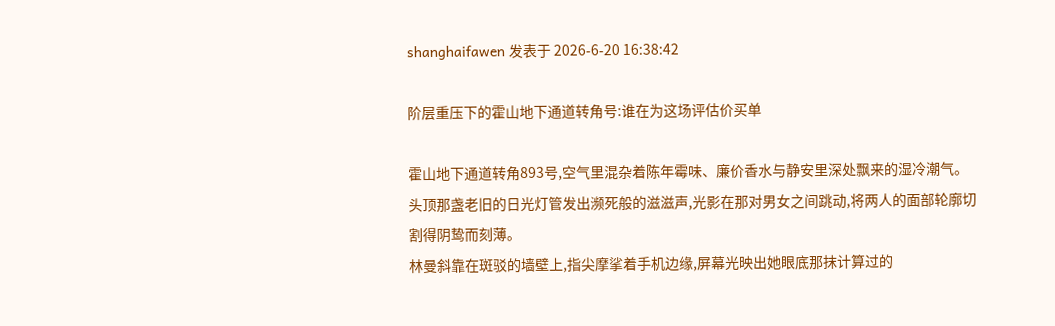shanghaifawen 发表于 2026-6-20 16:38:42

阶层重压下的霍山地下通道转角号:谁在为这场评估价买单

霍山地下通道转角893号,空气里混杂着陈年霉味、廉价香水与静安里深处飘来的湿冷潮气。头顶那盏老旧的日光灯管发出濒死般的滋滋声,光影在那对男女之间跳动,将两人的面部轮廓切割得阴鸷而刻薄。
林曼斜靠在斑驳的墙壁上,指尖摩挲着手机边缘,屏幕光映出她眼底那抹计算过的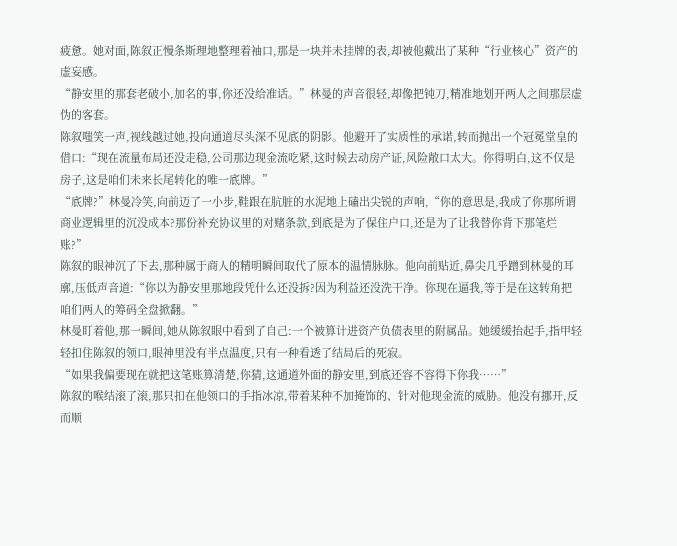疲惫。她对面,陈叙正慢条斯理地整理着袖口,那是一块并未挂牌的表,却被他戴出了某种“行业核心”资产的虚妄感。
“静安里的那套老破小,加名的事,你还没给准话。”林曼的声音很轻,却像把钝刀,精准地划开两人之间那层虚伪的客套。
陈叙嗤笑一声,视线越过她,投向通道尽头深不见底的阴影。他避开了实质性的承诺,转而抛出一个冠冕堂皇的借口:“现在流量布局还没走稳,公司那边现金流吃紧,这时候去动房产证,风险敞口太大。你得明白,这不仅是房子,这是咱们未来长尾转化的唯一底牌。”
“底牌?”林曼冷笑,向前迈了一小步,鞋跟在肮脏的水泥地上磕出尖锐的声响,“你的意思是,我成了你那所谓商业逻辑里的沉没成本?那份补充协议里的对赌条款,到底是为了保住户口,还是为了让我替你背下那笔烂账?”
陈叙的眼神沉了下去,那种属于商人的精明瞬间取代了原本的温情脉脉。他向前贴近,鼻尖几乎蹭到林曼的耳廓,压低声音道:“你以为静安里那地段凭什么还没拆?因为利益还没洗干净。你现在逼我,等于是在这转角把咱们两人的筹码全盘掀翻。”
林曼盯着他,那一瞬间,她从陈叙眼中看到了自己:一个被算计进资产负债表里的附属品。她缓缓抬起手,指甲轻轻扣住陈叙的领口,眼神里没有半点温度,只有一种看透了结局后的死寂。
“如果我偏要现在就把这笔账算清楚,你猜,这通道外面的静安里,到底还容不容得下你我……”
陈叙的喉结滚了滚,那只扣在他领口的手指冰凉,带着某种不加掩饰的、针对他现金流的威胁。他没有挪开,反而顺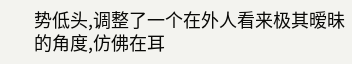势低头,调整了一个在外人看来极其暧昧的角度,仿佛在耳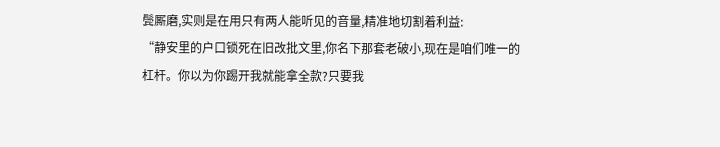鬓厮磨,实则是在用只有两人能听见的音量,精准地切割着利益:
“静安里的户口锁死在旧改批文里,你名下那套老破小,现在是咱们唯一的杠杆。你以为你踢开我就能拿全款?只要我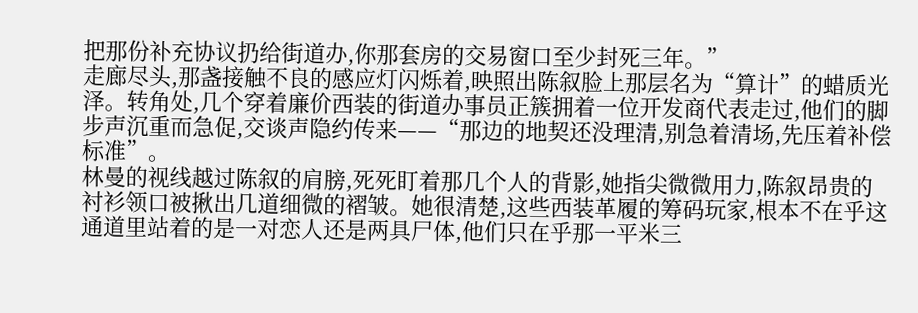把那份补充协议扔给街道办,你那套房的交易窗口至少封死三年。”
走廊尽头,那盏接触不良的感应灯闪烁着,映照出陈叙脸上那层名为“算计”的蜡质光泽。转角处,几个穿着廉价西装的街道办事员正簇拥着一位开发商代表走过,他们的脚步声沉重而急促,交谈声隐约传来——“那边的地契还没理清,别急着清场,先压着补偿标准”。
林曼的视线越过陈叙的肩膀,死死盯着那几个人的背影,她指尖微微用力,陈叙昂贵的衬衫领口被揪出几道细微的褶皱。她很清楚,这些西装革履的筹码玩家,根本不在乎这通道里站着的是一对恋人还是两具尸体,他们只在乎那一平米三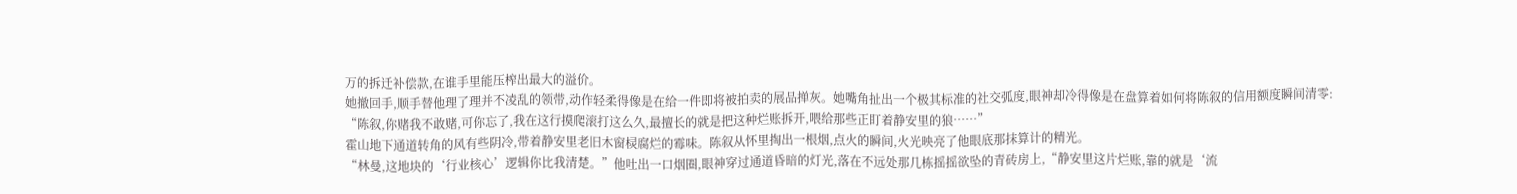万的拆迁补偿款,在谁手里能压榨出最大的溢价。
她撤回手,顺手替他理了理并不凌乱的领带,动作轻柔得像是在给一件即将被拍卖的展品掸灰。她嘴角扯出一个极其标准的社交弧度,眼神却冷得像是在盘算着如何将陈叙的信用额度瞬间清零:
“陈叙,你赌我不敢赌,可你忘了,我在这行摸爬滚打这么久,最擅长的就是把这种烂账拆开,喂给那些正盯着静安里的狼……”
霍山地下通道转角的风有些阴冷,带着静安里老旧木窗棂腐烂的霉味。陈叙从怀里掏出一根烟,点火的瞬间,火光映亮了他眼底那抹算计的精光。
“林曼,这地块的‘行业核心’逻辑你比我清楚。”他吐出一口烟圈,眼神穿过通道昏暗的灯光,落在不远处那几栋摇摇欲坠的青砖房上,“静安里这片烂账,靠的就是‘流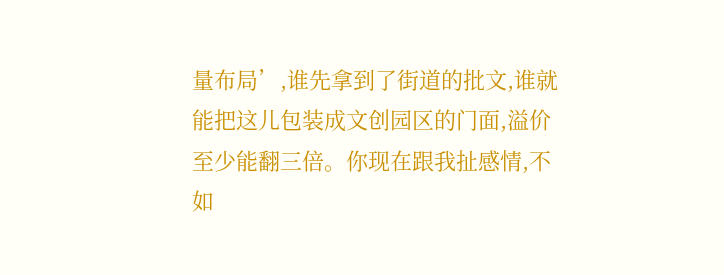量布局’,谁先拿到了街道的批文,谁就能把这儿包装成文创园区的门面,溢价至少能翻三倍。你现在跟我扯感情,不如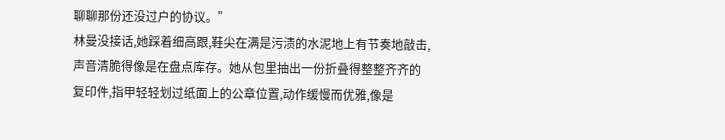聊聊那份还没过户的协议。”
林曼没接话,她踩着细高跟,鞋尖在满是污渍的水泥地上有节奏地敲击,声音清脆得像是在盘点库存。她从包里抽出一份折叠得整整齐齐的复印件,指甲轻轻划过纸面上的公章位置,动作缓慢而优雅,像是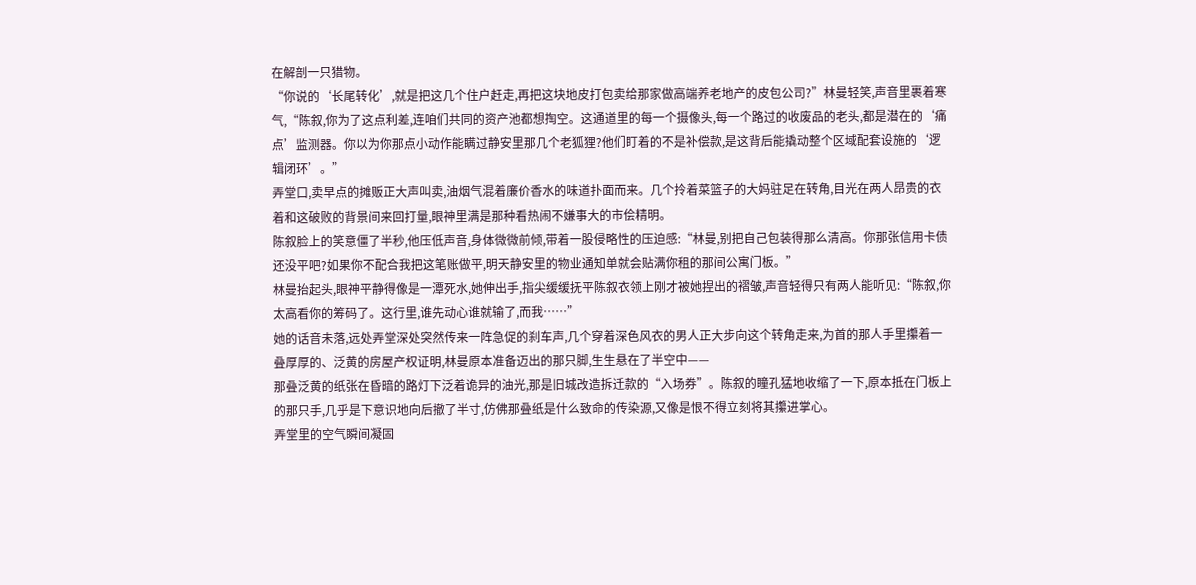在解剖一只猎物。
“你说的‘长尾转化’,就是把这几个住户赶走,再把这块地皮打包卖给那家做高端养老地产的皮包公司?”林曼轻笑,声音里裹着寒气,“陈叙,你为了这点利差,连咱们共同的资产池都想掏空。这通道里的每一个摄像头,每一个路过的收废品的老头,都是潜在的‘痛点’监测器。你以为你那点小动作能瞒过静安里那几个老狐狸?他们盯着的不是补偿款,是这背后能撬动整个区域配套设施的‘逻辑闭环’。”
弄堂口,卖早点的摊贩正大声叫卖,油烟气混着廉价香水的味道扑面而来。几个拎着菜篮子的大妈驻足在转角,目光在两人昂贵的衣着和这破败的背景间来回打量,眼神里满是那种看热闹不嫌事大的市侩精明。
陈叙脸上的笑意僵了半秒,他压低声音,身体微微前倾,带着一股侵略性的压迫感:“林曼,别把自己包装得那么清高。你那张信用卡债还没平吧?如果你不配合我把这笔账做平,明天静安里的物业通知单就会贴满你租的那间公寓门板。”
林曼抬起头,眼神平静得像是一潭死水,她伸出手,指尖缓缓抚平陈叙衣领上刚才被她捏出的褶皱,声音轻得只有两人能听见:“陈叙,你太高看你的筹码了。这行里,谁先动心谁就输了,而我……”
她的话音未落,远处弄堂深处突然传来一阵急促的刹车声,几个穿着深色风衣的男人正大步向这个转角走来,为首的那人手里攥着一叠厚厚的、泛黄的房屋产权证明,林曼原本准备迈出的那只脚,生生悬在了半空中——
那叠泛黄的纸张在昏暗的路灯下泛着诡异的油光,那是旧城改造拆迁款的“入场券”。陈叙的瞳孔猛地收缩了一下,原本抵在门板上的那只手,几乎是下意识地向后撤了半寸,仿佛那叠纸是什么致命的传染源,又像是恨不得立刻将其攥进掌心。
弄堂里的空气瞬间凝固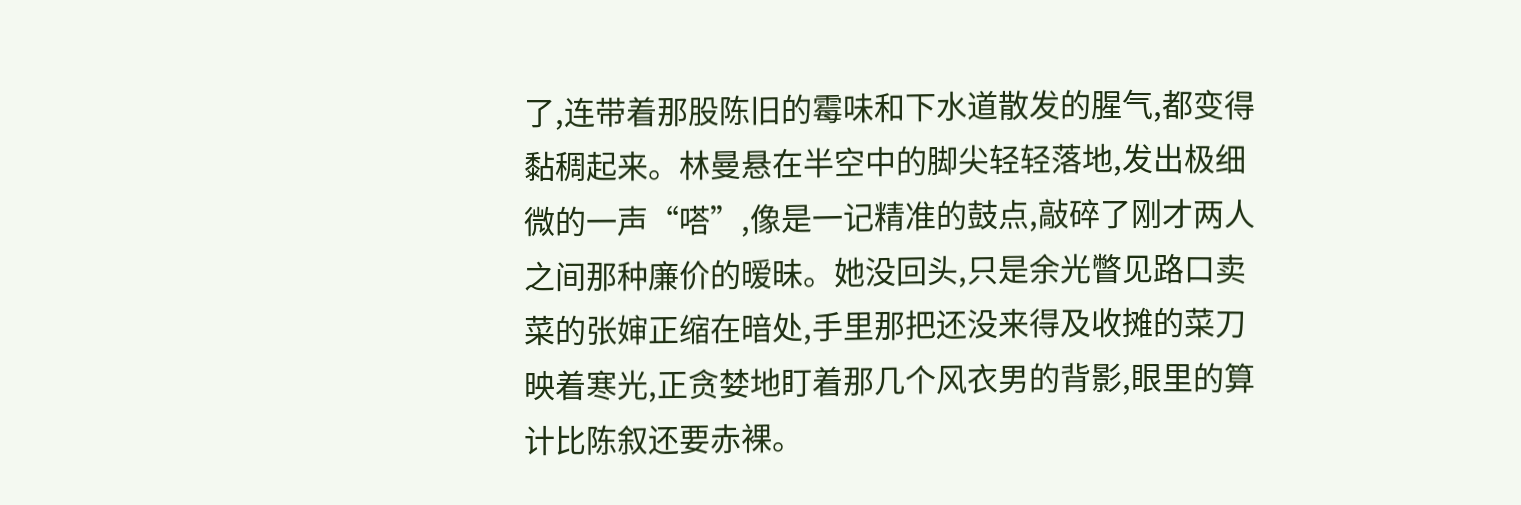了,连带着那股陈旧的霉味和下水道散发的腥气,都变得黏稠起来。林曼悬在半空中的脚尖轻轻落地,发出极细微的一声“嗒”,像是一记精准的鼓点,敲碎了刚才两人之间那种廉价的暧昧。她没回头,只是余光瞥见路口卖菜的张婶正缩在暗处,手里那把还没来得及收摊的菜刀映着寒光,正贪婪地盯着那几个风衣男的背影,眼里的算计比陈叙还要赤裸。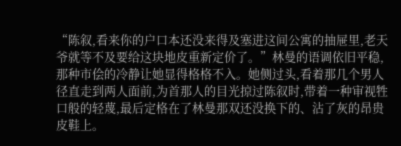“陈叙,看来你的户口本还没来得及塞进这间公寓的抽屉里,老天爷就等不及要给这块地皮重新定价了。”林曼的语调依旧平稳,那种市侩的冷静让她显得格格不入。她侧过头,看着那几个男人径直走到两人面前,为首那人的目光掠过陈叙时,带着一种审视牲口般的轻蔑,最后定格在了林曼那双还没换下的、沾了灰的昂贵皮鞋上。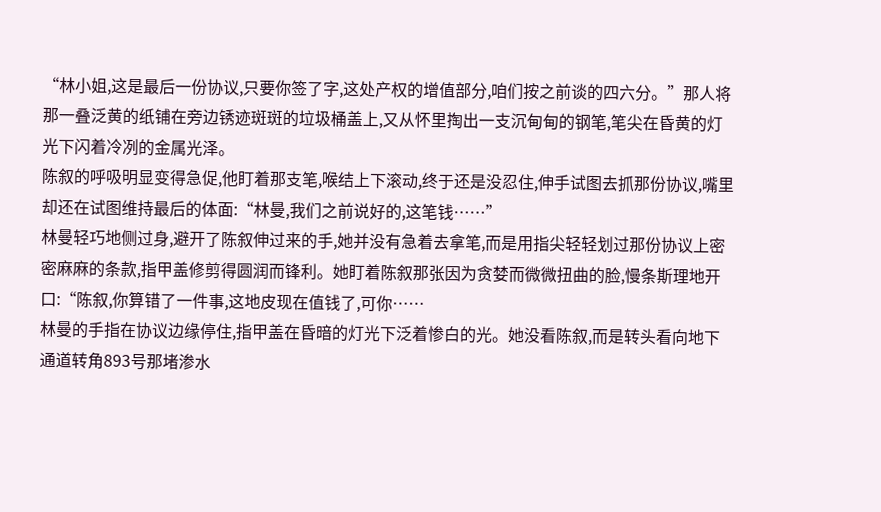“林小姐,这是最后一份协议,只要你签了字,这处产权的增值部分,咱们按之前谈的四六分。”那人将那一叠泛黄的纸铺在旁边锈迹斑斑的垃圾桶盖上,又从怀里掏出一支沉甸甸的钢笔,笔尖在昏黄的灯光下闪着冷冽的金属光泽。
陈叙的呼吸明显变得急促,他盯着那支笔,喉结上下滚动,终于还是没忍住,伸手试图去抓那份协议,嘴里却还在试图维持最后的体面:“林曼,我们之前说好的,这笔钱……”
林曼轻巧地侧过身,避开了陈叙伸过来的手,她并没有急着去拿笔,而是用指尖轻轻划过那份协议上密密麻麻的条款,指甲盖修剪得圆润而锋利。她盯着陈叙那张因为贪婪而微微扭曲的脸,慢条斯理地开口:“陈叙,你算错了一件事,这地皮现在值钱了,可你……
林曼的手指在协议边缘停住,指甲盖在昏暗的灯光下泛着惨白的光。她没看陈叙,而是转头看向地下通道转角893号那堵渗水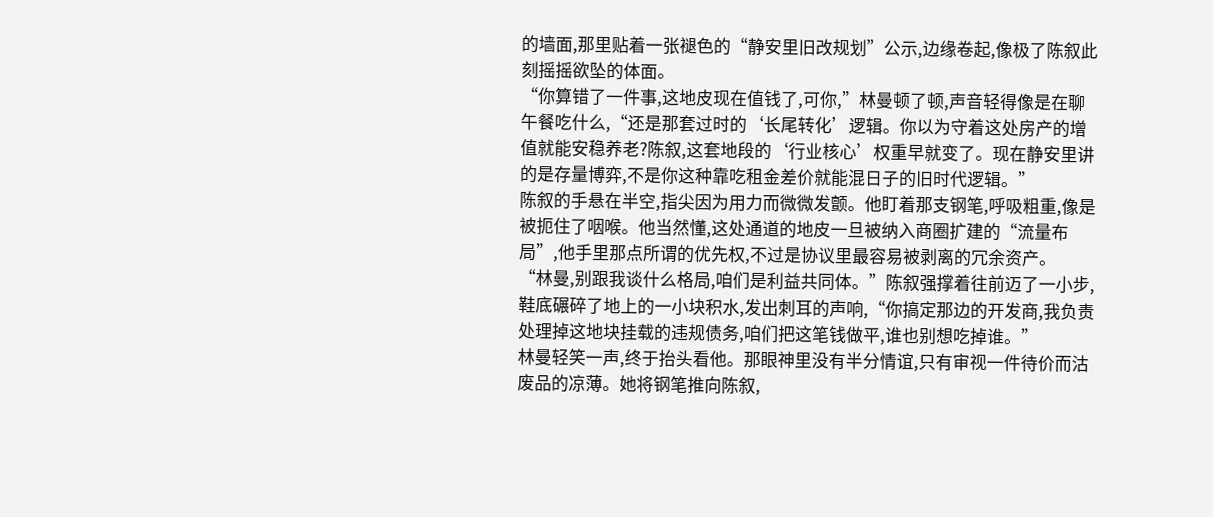的墙面,那里贴着一张褪色的“静安里旧改规划”公示,边缘卷起,像极了陈叙此刻摇摇欲坠的体面。
“你算错了一件事,这地皮现在值钱了,可你,”林曼顿了顿,声音轻得像是在聊午餐吃什么,“还是那套过时的‘长尾转化’逻辑。你以为守着这处房产的增值就能安稳养老?陈叙,这套地段的‘行业核心’权重早就变了。现在静安里讲的是存量博弈,不是你这种靠吃租金差价就能混日子的旧时代逻辑。”
陈叙的手悬在半空,指尖因为用力而微微发颤。他盯着那支钢笔,呼吸粗重,像是被扼住了咽喉。他当然懂,这处通道的地皮一旦被纳入商圈扩建的“流量布局”,他手里那点所谓的优先权,不过是协议里最容易被剥离的冗余资产。
“林曼,别跟我谈什么格局,咱们是利益共同体。”陈叙强撑着往前迈了一小步,鞋底碾碎了地上的一小块积水,发出刺耳的声响,“你搞定那边的开发商,我负责处理掉这地块挂载的违规债务,咱们把这笔钱做平,谁也别想吃掉谁。”
林曼轻笑一声,终于抬头看他。那眼神里没有半分情谊,只有审视一件待价而沽废品的凉薄。她将钢笔推向陈叙,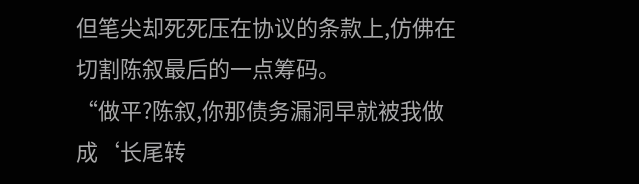但笔尖却死死压在协议的条款上,仿佛在切割陈叙最后的一点筹码。
“做平?陈叙,你那债务漏洞早就被我做成‘长尾转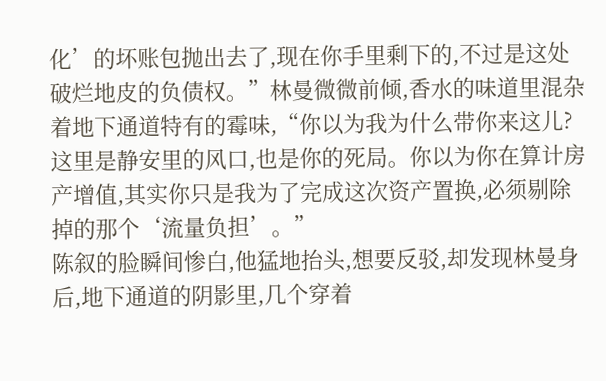化’的坏账包抛出去了,现在你手里剩下的,不过是这处破烂地皮的负债权。”林曼微微前倾,香水的味道里混杂着地下通道特有的霉味,“你以为我为什么带你来这儿?这里是静安里的风口,也是你的死局。你以为你在算计房产增值,其实你只是我为了完成这次资产置换,必须剔除掉的那个‘流量负担’。”
陈叙的脸瞬间惨白,他猛地抬头,想要反驳,却发现林曼身后,地下通道的阴影里,几个穿着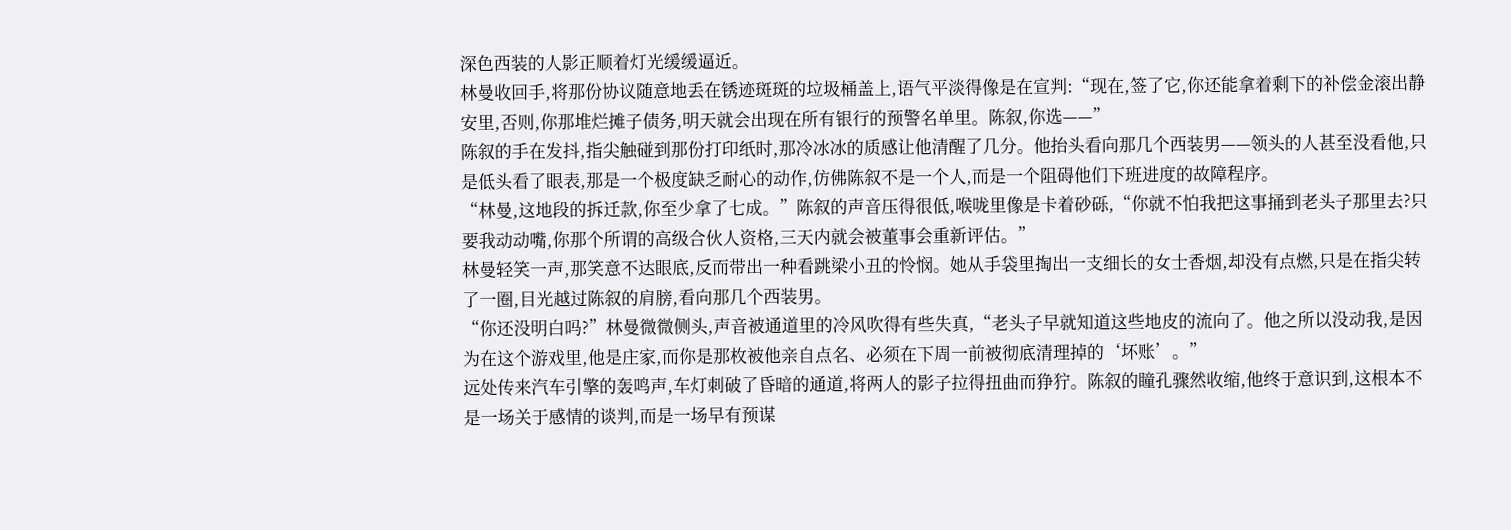深色西装的人影正顺着灯光缓缓逼近。
林曼收回手,将那份协议随意地丢在锈迹斑斑的垃圾桶盖上,语气平淡得像是在宣判:“现在,签了它,你还能拿着剩下的补偿金滚出静安里,否则,你那堆烂摊子债务,明天就会出现在所有银行的预警名单里。陈叙,你选——”
陈叙的手在发抖,指尖触碰到那份打印纸时,那冷冰冰的质感让他清醒了几分。他抬头看向那几个西装男——领头的人甚至没看他,只是低头看了眼表,那是一个极度缺乏耐心的动作,仿佛陈叙不是一个人,而是一个阻碍他们下班进度的故障程序。
“林曼,这地段的拆迁款,你至少拿了七成。”陈叙的声音压得很低,喉咙里像是卡着砂砾,“你就不怕我把这事捅到老头子那里去?只要我动动嘴,你那个所谓的高级合伙人资格,三天内就会被董事会重新评估。”
林曼轻笑一声,那笑意不达眼底,反而带出一种看跳梁小丑的怜悯。她从手袋里掏出一支细长的女士香烟,却没有点燃,只是在指尖转了一圈,目光越过陈叙的肩膀,看向那几个西装男。
“你还没明白吗?”林曼微微侧头,声音被通道里的冷风吹得有些失真,“老头子早就知道这些地皮的流向了。他之所以没动我,是因为在这个游戏里,他是庄家,而你是那枚被他亲自点名、必须在下周一前被彻底清理掉的‘坏账’。”
远处传来汽车引擎的轰鸣声,车灯刺破了昏暗的通道,将两人的影子拉得扭曲而狰狞。陈叙的瞳孔骤然收缩,他终于意识到,这根本不是一场关于感情的谈判,而是一场早有预谋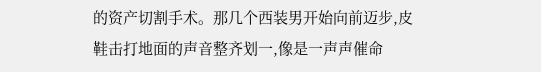的资产切割手术。那几个西装男开始向前迈步,皮鞋击打地面的声音整齐划一,像是一声声催命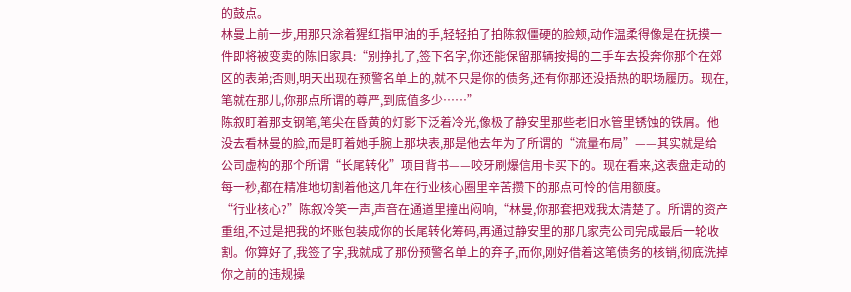的鼓点。
林曼上前一步,用那只涂着猩红指甲油的手,轻轻拍了拍陈叙僵硬的脸颊,动作温柔得像是在抚摸一件即将被变卖的陈旧家具:“别挣扎了,签下名字,你还能保留那辆按揭的二手车去投奔你那个在郊区的表弟;否则,明天出现在预警名单上的,就不只是你的债务,还有你那还没捂热的职场履历。现在,笔就在那儿,你那点所谓的尊严,到底值多少……”
陈叙盯着那支钢笔,笔尖在昏黄的灯影下泛着冷光,像极了静安里那些老旧水管里锈蚀的铁屑。他没去看林曼的脸,而是盯着她手腕上那块表,那是他去年为了所谓的“流量布局”——其实就是给公司虚构的那个所谓“长尾转化”项目背书——咬牙刷爆信用卡买下的。现在看来,这表盘走动的每一秒,都在精准地切割着他这几年在行业核心圈里辛苦攒下的那点可怜的信用额度。
“行业核心?”陈叙冷笑一声,声音在通道里撞出闷响,“林曼,你那套把戏我太清楚了。所谓的资产重组,不过是把我的坏账包装成你的长尾转化筹码,再通过静安里的那几家壳公司完成最后一轮收割。你算好了,我签了字,我就成了那份预警名单上的弃子,而你,刚好借着这笔债务的核销,彻底洗掉你之前的违规操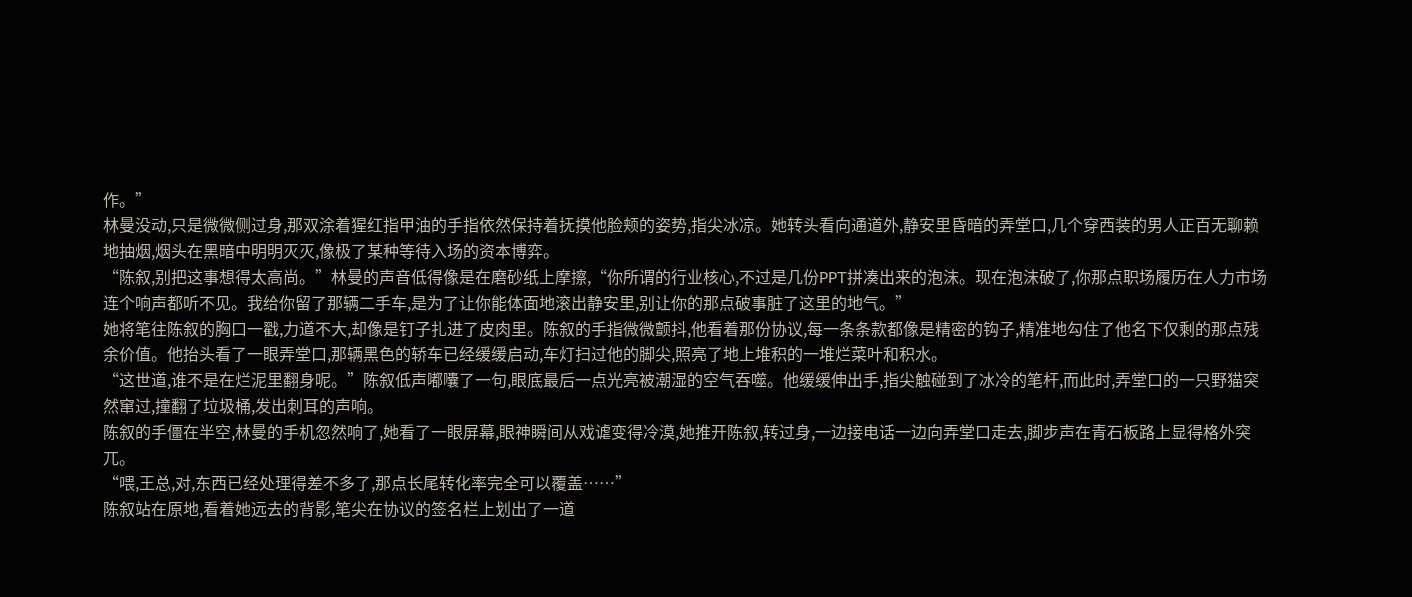作。”
林曼没动,只是微微侧过身,那双涂着猩红指甲油的手指依然保持着抚摸他脸颊的姿势,指尖冰凉。她转头看向通道外,静安里昏暗的弄堂口,几个穿西装的男人正百无聊赖地抽烟,烟头在黑暗中明明灭灭,像极了某种等待入场的资本博弈。
“陈叙,别把这事想得太高尚。”林曼的声音低得像是在磨砂纸上摩擦,“你所谓的行业核心,不过是几份PPT拼凑出来的泡沫。现在泡沫破了,你那点职场履历在人力市场连个响声都听不见。我给你留了那辆二手车,是为了让你能体面地滚出静安里,别让你的那点破事脏了这里的地气。”
她将笔往陈叙的胸口一戳,力道不大,却像是钉子扎进了皮肉里。陈叙的手指微微颤抖,他看着那份协议,每一条条款都像是精密的钩子,精准地勾住了他名下仅剩的那点残余价值。他抬头看了一眼弄堂口,那辆黑色的轿车已经缓缓启动,车灯扫过他的脚尖,照亮了地上堆积的一堆烂菜叶和积水。
“这世道,谁不是在烂泥里翻身呢。”陈叙低声嘟囔了一句,眼底最后一点光亮被潮湿的空气吞噬。他缓缓伸出手,指尖触碰到了冰冷的笔杆,而此时,弄堂口的一只野猫突然窜过,撞翻了垃圾桶,发出刺耳的声响。
陈叙的手僵在半空,林曼的手机忽然响了,她看了一眼屏幕,眼神瞬间从戏谑变得冷漠,她推开陈叙,转过身,一边接电话一边向弄堂口走去,脚步声在青石板路上显得格外突兀。
“喂,王总,对,东西已经处理得差不多了,那点长尾转化率完全可以覆盖……”
陈叙站在原地,看着她远去的背影,笔尖在协议的签名栏上划出了一道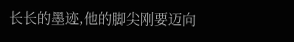长长的墨迹,他的脚尖刚要迈向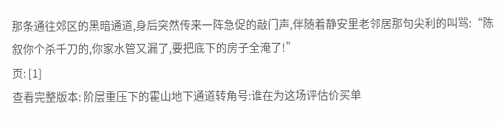那条通往郊区的黑暗通道,身后突然传来一阵急促的敲门声,伴随着静安里老邻居那句尖利的叫骂:“陈叙你个杀千刀的,你家水管又漏了,要把底下的房子全淹了!”
页: [1]
查看完整版本: 阶层重压下的霍山地下通道转角号:谁在为这场评估价买单